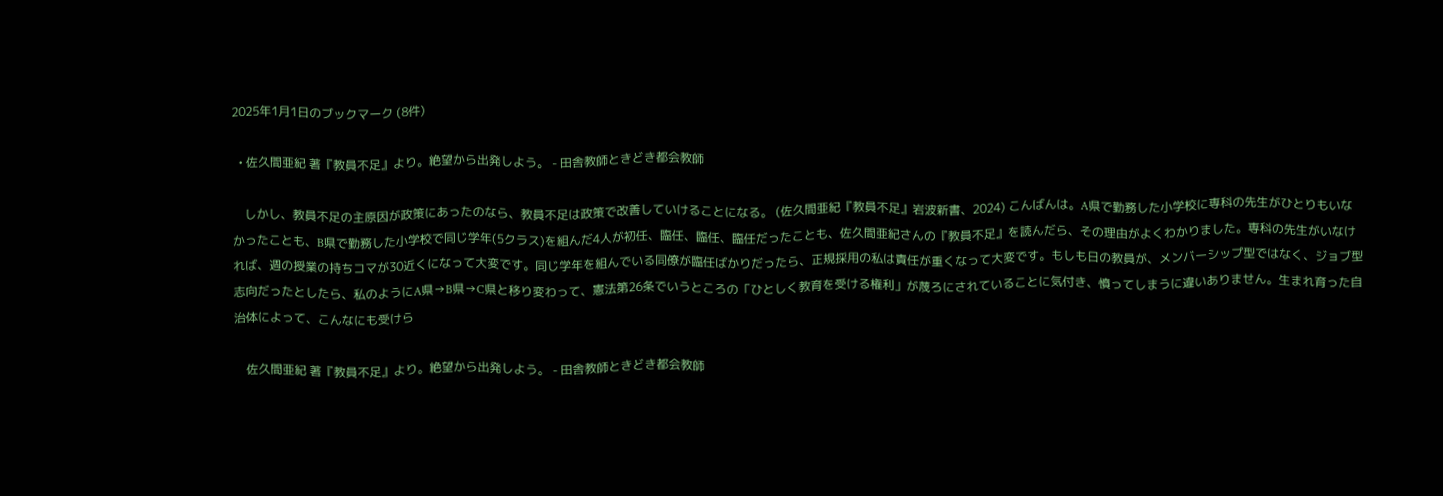2025年1月1日のブックマーク (8件)

  • 佐久間亜紀 著『教員不足』より。絶望から出発しよう。 - 田舎教師ときどき都会教師

    しかし、教員不足の主原因が政策にあったのなら、教員不足は政策で改善していけることになる。 (佐久間亜紀『教員不足』岩波新書、2024) こんばんは。A県で勤務した小学校に専科の先生がひとりもいなかったことも、B県で勤務した小学校で同じ学年(5クラス)を組んだ4人が初任、臨任、臨任、臨任だったことも、佐久間亜紀さんの『教員不足』を読んだら、その理由がよくわかりました。専科の先生がいなければ、週の授業の持ちコマが30近くになって大変です。同じ学年を組んでいる同僚が臨任ばかりだったら、正規採用の私は責任が重くなって大変です。もしも日の教員が、メンバーシップ型ではなく、ジョブ型志向だったとしたら、私のようにA県→B県→C県と移り変わって、憲法第26条でいうところの「ひとしく教育を受ける権利」が蔑ろにされていることに気付き、憤ってしまうに違いありません。生まれ育った自治体によって、こんなにも受けら

    佐久間亜紀 著『教員不足』より。絶望から出発しよう。 - 田舎教師ときどき都会教師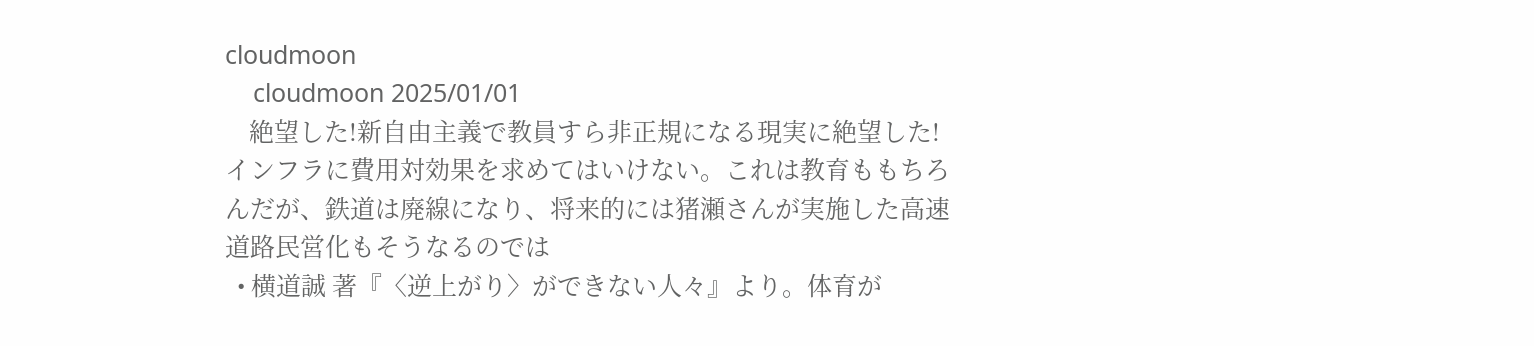cloudmoon
    cloudmoon 2025/01/01
    絶望した!新自由主義で教員すら非正規になる現実に絶望した!インフラに費用対効果を求めてはいけない。これは教育ももちろんだが、鉄道は廃線になり、将来的には猪瀬さんが実施した高速道路民営化もそうなるのでは
  • 横道誠 著『〈逆上がり〉ができない人々』より。体育が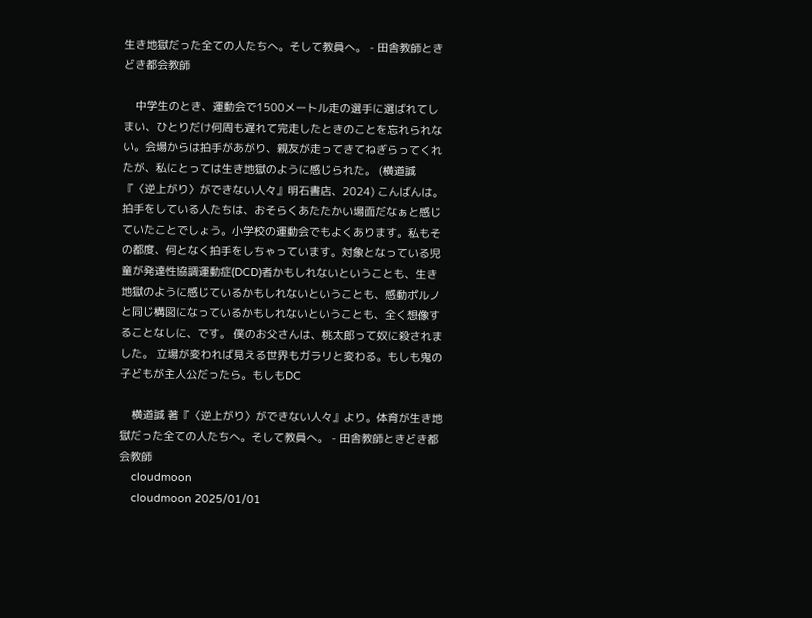生き地獄だった全ての人たちへ。そして教員へ。 - 田舎教師ときどき都会教師

    中学生のとき、運動会で1500メートル走の選手に選ばれてしまい、ひとりだけ何周も遅れて完走したときのことを忘れられない。会場からは拍手があがり、親友が走ってきてねぎらってくれたが、私にとっては生き地獄のように感じられた。 (横道誠『〈逆上がり〉ができない人々』明石書店、2024) こんばんは。拍手をしている人たちは、おそらくあたたかい場面だなぁと感じていたことでしょう。小学校の運動会でもよくあります。私もその都度、何となく拍手をしちゃっています。対象となっている児童が発達性協調運動症(DCD)者かもしれないということも、生き地獄のように感じているかもしれないということも、感動ポルノと同じ構図になっているかもしれないということも、全く想像することなしに、です。 僕のお父さんは、桃太郎って奴に殺されました。 立場が変われば見える世界もガラリと変わる。もしも鬼の子どもが主人公だったら。もしもDC

    横道誠 著『〈逆上がり〉ができない人々』より。体育が生き地獄だった全ての人たちへ。そして教員へ。 - 田舎教師ときどき都会教師
    cloudmoon
    cloudmoon 2025/01/01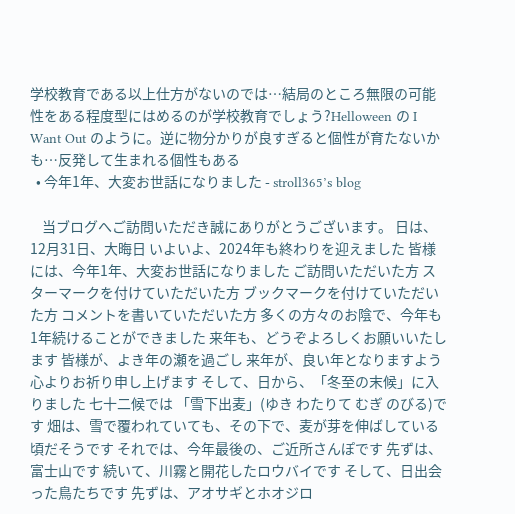学校教育である以上仕方がないのでは…結局のところ無限の可能性をある程度型にはめるのが学校教育でしょう?Helloween の I Want Out のように。逆に物分かりが良すぎると個性が育たないかも…反発して生まれる個性もある
  • 今年1年、大変お世話になりました - stroll365’s blog

    当ブログへご訪問いただき誠にありがとうございます。 日は、12月31日、大晦日 いよいよ、2024年も終わりを迎えました 皆様には、今年1年、大変お世話になりました ご訪問いただいた方 スターマークを付けていただいた方 ブックマークを付けていただいた方 コメントを書いていただいた方 多くの方々のお陰で、今年も1年続けることができました 来年も、どうぞよろしくお願いいたします 皆様が、よき年の瀬を過ごし 来年が、良い年となりますよう心よりお祈り申し上げます そして、日から、「冬至の末候」に入りました 七十二候では 「雪下出麦」(ゆき わたりて むぎ のびる)です 畑は、雪で覆われていても、その下で、麦が芽を伸ばしている頃だそうです それでは、今年最後の、ご近所さんぽです 先ずは、富士山です 続いて、川霧と開花したロウバイです そして、日出会った鳥たちです 先ずは、アオサギとホオジロ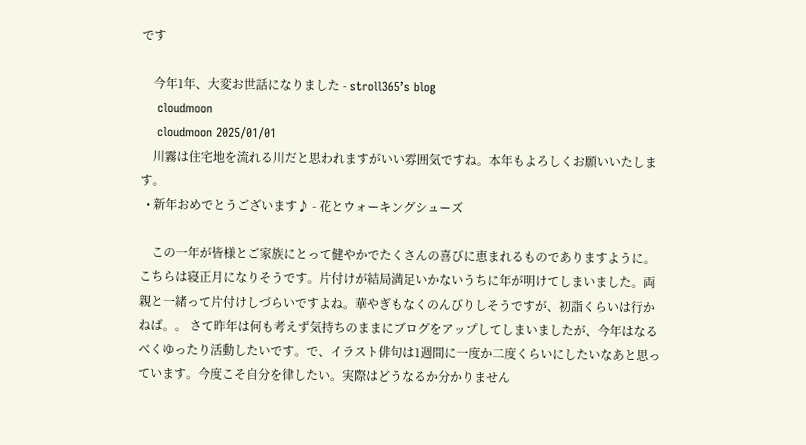です

    今年1年、大変お世話になりました - stroll365’s blog
    cloudmoon
    cloudmoon 2025/01/01
    川霧は住宅地を流れる川だと思われますがいい雰囲気ですね。本年もよろしくお願いいたします。
  • 新年おめでとうございます♪ - 花とウォーキングシューズ

    この一年が皆様とご家族にとって健やかでたくさんの喜びに恵まれるものでありますように。 こちらは寝正月になりそうです。片付けが結局満足いかないうちに年が明けてしまいました。両親と一緒って片付けしづらいですよね。華やぎもなくのんびりしそうですが、初詣くらいは行かねば。。 さて昨年は何も考えず気持ちのままにブログをアップしてしまいましたが、今年はなるべくゆったり活動したいです。で、イラスト俳句は1週間に一度か二度くらいにしたいなあと思っています。今度こそ自分を律したい。実際はどうなるか分かりません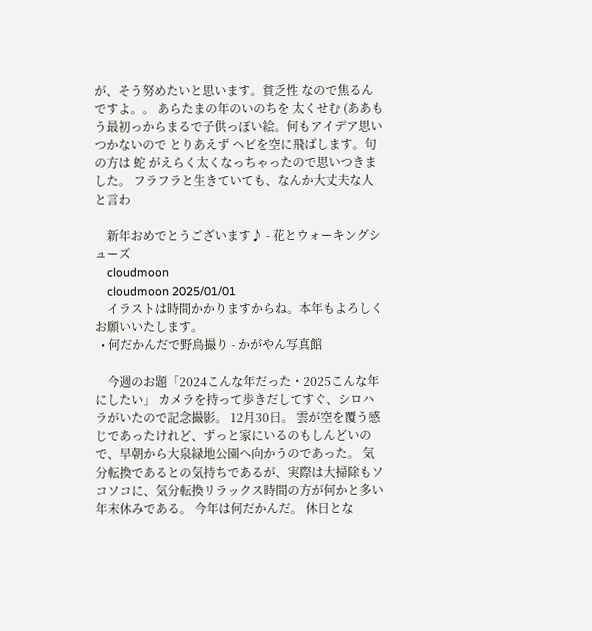が、そう努めたいと思います。貧乏性 なので焦るんですよ。。 あらたまの年のいのちを 太くせむ (ああもう最初っからまるで子供っぽい絵。何もアイデア思いつかないので とりあえず ヘビを空に飛ばします。句の方は 蛇 がえらく太くなっちゃったので思いつきました。 フラフラと生きていても、なんか大丈夫な人と言わ

    新年おめでとうございます♪ - 花とウォーキングシューズ
    cloudmoon
    cloudmoon 2025/01/01
    イラストは時間かかりますからね。本年もよろしくお願いいたします。
  • 何だかんだで野鳥撮り - かがやん写真館

    今週のお題「2024こんな年だった・2025こんな年にしたい」 カメラを持って歩きだしてすぐ、シロハラがいたので記念撮影。 12月30日。 雲が空を覆う感じであったけれど、ずっと家にいるのもしんどいので、早朝から大泉緑地公園へ向かうのであった。 気分転換であるとの気持ちであるが、実際は大掃除もソコソコに、気分転換リラックス時間の方が何かと多い年末休みである。 今年は何だかんだ。 休日とな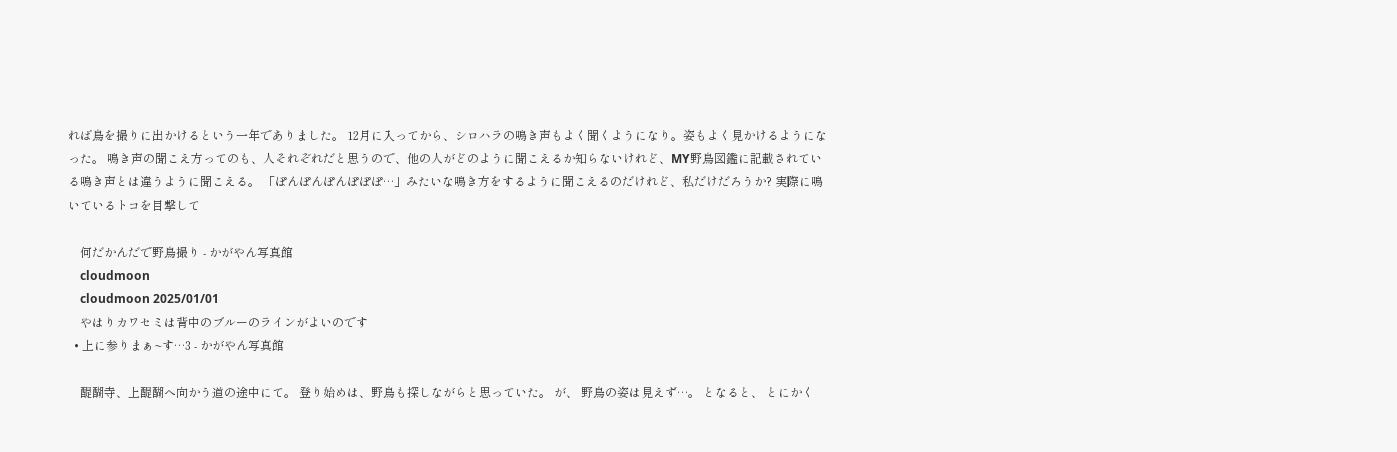れば鳥を撮りに出かけるという一年でありました。 12月に入ってから、シロハラの鳴き声もよく聞くようになり。姿もよく見かけるようになった。 鳴き声の聞こえ方ってのも、人それぞれだと思うので、他の人がどのように聞こえるか知らないけれど、MY野鳥図鑑に記載されている鳴き声とは違うように聞こえる。 「ぽんぽんぽんぽぽぽ…」みたいな鳴き方をするように聞こえるのだけれど、私だけだろうか? 実際に鳴いているトコを目撃して

    何だかんだで野鳥撮り - かがやん写真館
    cloudmoon
    cloudmoon 2025/01/01
    やはりカワセミは背中のブルーのラインがよいのです
  • 上に参りまぁ~す…3 - かがやん写真館

    醍醐寺、上醍醐へ向かう道の途中にて。 登り始めは、野鳥も探しながらと思っていた。 が、 野鳥の姿は見えず…。 となると、 とにかく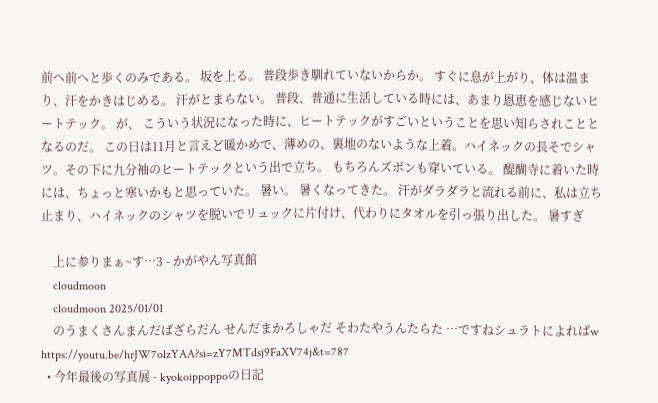前へ前へと歩くのみである。 坂を上る。 普段歩き馴れていないからか。 すぐに息が上がり、体は温まり、汗をかきはじめる。 汗がとまらない。 普段、普通に生活している時には、あまり恩恵を感じないヒートテック。 が、 こういう状況になった時に、ヒートテックがすごいということを思い知らされこととなるのだ。 この日は11月と言えど暖かめで、薄めの、裏地のないような上着。ハイネックの長そでシャツ。その下に九分袖のヒートテックという出で立ち。 もちろんズボンも穿いている。 醍醐寺に着いた時には、ちょっと寒いかもと思っていた。 暑い。 暑くなってきた。 汗がダラダラと流れる前に、私は立ち止まり、ハイネックのシャツを脱いでリュックに片付け、代わりにタオルを引っ張り出した。 暑すぎ

    上に参りまぁ~す…3 - かがやん写真館
    cloudmoon
    cloudmoon 2025/01/01
    のうまくさんまんだばざらだん せんだまかろしゃだ そわたやうんたらた …ですねシュラトによればw https://youtu.be/hrJW7olzYAA?si=zY7MTdsj9FaXV74j&t=787
  • 今年最後の写真展 - kyokoippoppoの日記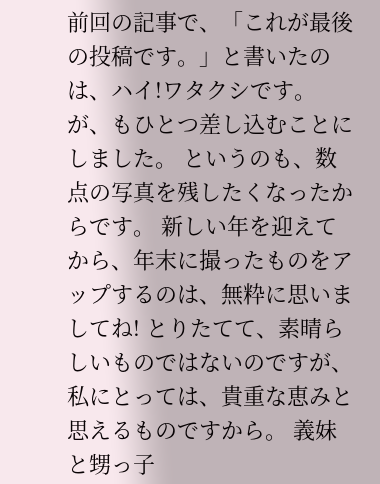前回の記事で、「これが最後の投稿です。」と書いたのは、ハイ!ワタクシです。 が、もひとつ差し込むことにしました。 というのも、数点の写真を残したくなったからです。 新しい年を迎えてから、年末に撮ったものをアップするのは、無粋に思いましてね! とりたてて、素晴らしいものではないのですが、私にとっては、貴重な恵みと思えるものですから。 義妹と甥っ子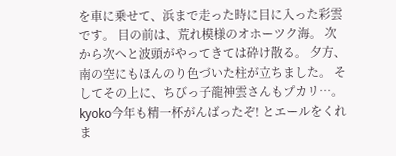を車に乗せて、浜まで走った時に目に入った彩雲です。 目の前は、荒れ模様のオホーツク海。 次から次へと波頭がやってきては砕け散る。 夕方、南の空にもほんのり色づいた柱が立ちました。 そしてその上に、ちびっ子龍神雲さんもプカリ…。 kyoko今年も精一杯がんばったぞ! とエールをくれま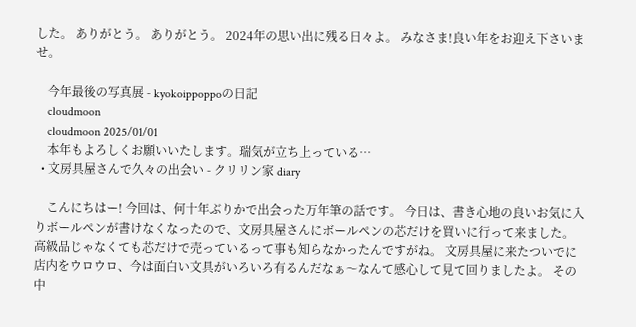した。 ありがとう。 ありがとう。 2024年の思い出に残る日々よ。 みなさま!良い年をお迎え下さいませ。

    今年最後の写真展 - kyokoippoppoの日記
    cloudmoon
    cloudmoon 2025/01/01
    本年もよろしくお願いいたします。瑞気が立ち上っている…
  • 文房具屋さんで久々の出会い - クリリン家 diary

    こんにちはー! 今回は、何十年ぶりかで出会った万年筆の話です。 今日は、書き心地の良いお気に入りボールペンが書けなくなったので、文房具屋さんにボールペンの芯だけを買いに行って来ました。 高級品じゃなくても芯だけで売っているって事も知らなかったんですがね。 文房具屋に来たついでに店内をウロウロ、今は面白い文具がいろいろ有るんだなぁ〜なんて感心して見て回りましたよ。 その中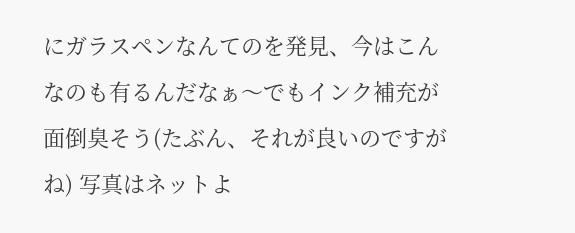にガラスペンなんてのを発見、今はこんなのも有るんだなぁ〜でもインク補充が面倒臭そう(たぶん、それが良いのですがね) 写真はネットよ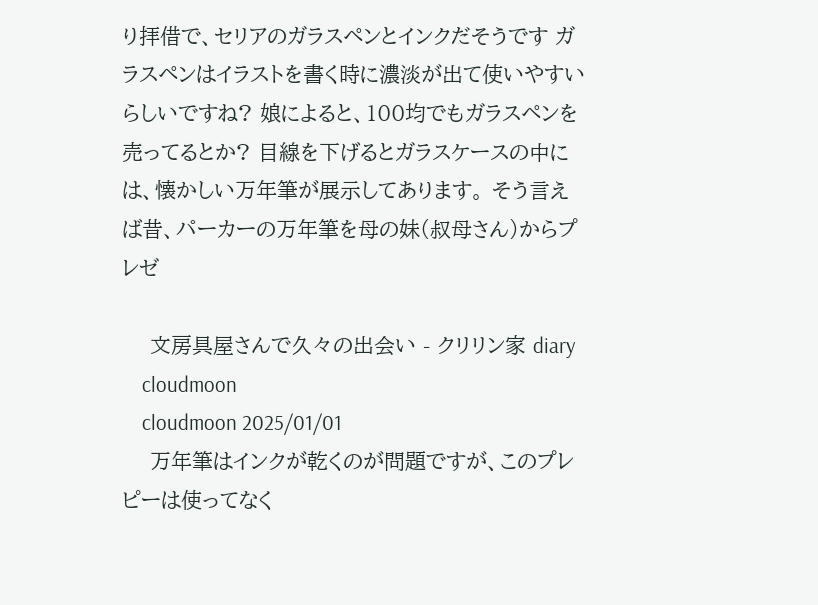り拝借で、セリアのガラスペンとインクだそうです ガラスペンはイラストを書く時に濃淡が出て使いやすいらしいですね? 娘によると、100均でもガラスペンを売ってるとか? 目線を下げるとガラスケースの中には、懐かしい万年筆が展示してあります。 そう言えば昔、パーカーの万年筆を母の妹(叔母さん)からプレゼ

    文房具屋さんで久々の出会い - クリリン家 diary
    cloudmoon
    cloudmoon 2025/01/01
    万年筆はインクが乾くのが問題ですが、このプレピーは使ってなく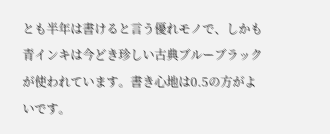とも半年は書けると言う優れモノで、しかも青インキは今どき珍しい古典ブルーブラックが使われています。書き心地は0.5の方がよいです。